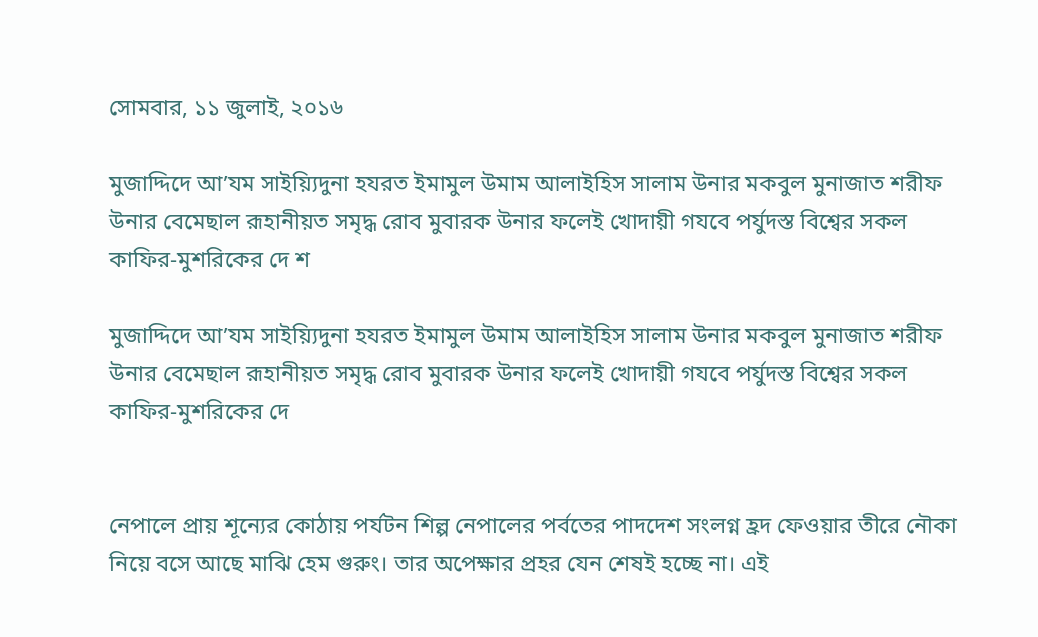সোমবার, ১১ জুলাই, ২০১৬

মুজাদ্দিদে আ’যম সাইয়্যিদুনা হযরত ইমামুল উমাম আলাইহিস সালাম উনার মকবুল মুনাজাত শরীফ উনার বেমেছাল রূহানীয়ত সমৃদ্ধ রোব মুবারক উনার ফলেই খোদায়ী গযবে পর্যুদস্ত বিশ্বের সকল কাফির-মুশরিকের দে শ

মুজাদ্দিদে আ’যম সাইয়্যিদুনা হযরত ইমামুল উমাম আলাইহিস সালাম উনার মকবুল মুনাজাত শরীফ উনার বেমেছাল রূহানীয়ত সমৃদ্ধ রোব মুবারক উনার ফলেই খোদায়ী গযবে পর্যুদস্ত বিশ্বের সকল কাফির-মুশরিকের দে


নেপালে প্রায় শূন্যের কোঠায় পর্যটন শিল্প নেপালের পর্বতের পাদদেশ সংলগ্ন হ্রদ ফেওয়ার তীরে নৌকা নিয়ে বসে আছে মাঝি হেম গুরুং। তার অপেক্ষার প্রহর যেন শেষই হচ্ছে না। এই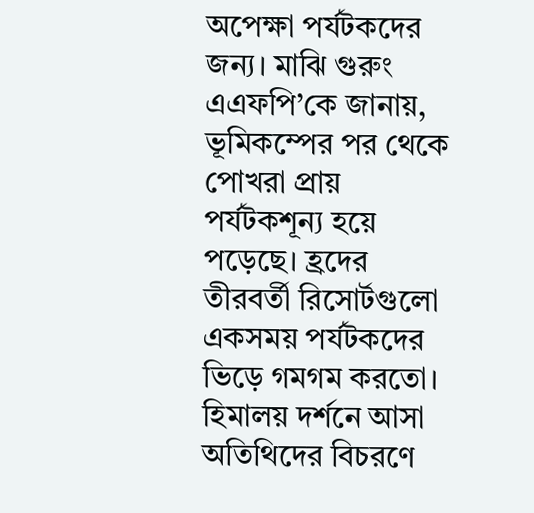অপেক্ষা পর্যটকদের জন্য। মাঝি গুরুং এএফপি’কে জানায়, ভূমিকম্পের পর থেকে পোখরা প্রায় পর্যটকশূন্য হয়ে পড়েছে। হ্রদের তীরবর্তী রিসোর্টগুলো একসময় পর্যটকদের ভিড়ে গমগম করতো। হিমালয় দর্শনে আসা অতিথিদের বিচরণে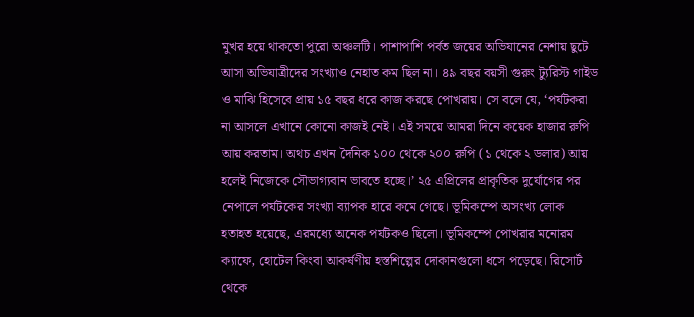মুখর হয়ে থাকতো পুরো অঞ্চলটি। পাশাপাশি পর্বত জয়ের অভিযানের নেশায় ছুটে আসা অভিযাত্রীদের সংখ্যাও নেহাত কম ছিল না। ৪৯ বছর বয়সী গুরুং ট্যুরিস্ট গাইড ও মাঝি হিসেবে প্রায় ১৫ বছর ধরে কাজ করছে পোখরায়। সে বলে যে, ‘পর্যটকরা না আসলে এখানে কোনো কাজই নেই। এই সময়ে আমরা দিনে কয়েক হাজার রুপি আয় করতাম। অথচ এখন দৈনিক ১০০ থেকে ২০০ রুপি (১ থেকে ২ ডলার) আয় হলেই নিজেকে সৌভাগ্যবান ভাবতে হচ্ছে।’ ২৫ এপ্রিলের প্রাকৃতিক দুর্যোগের পর নেপালে পর্যটকের সংখ্যা ব্যাপক হারে কমে গেছে। ভূমিকম্পে অসংখ্য লোক হতাহত হয়েছে, এরমধ্যে অনেক পর্যটকও ছিলো। ভূমিকম্পে পোখরার মনোরম ক্যাফে, হোটেল কিংবা আকর্ষণীয় হস্তশিল্পের দোকানগুলো ধসে পড়েছে। রিসোর্ট থেকে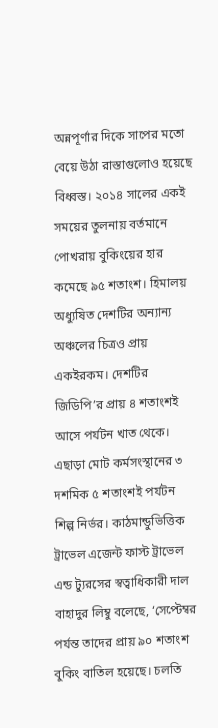অন্নপূর্ণার দিকে সাপের মতো বেয়ে উঠা রাস্তাগুলোও হয়েছে বিধ্বস্ত। ২০১৪ সালের একই সময়ের তুলনায় বর্তমানে পোখরায় বুকিংয়ের হার কমেছে ৯৫ শতাংশ। হিমালয় অধ্যুষিত দেশটির অন্যান্য অঞ্চলের চিত্রও প্রায় একইরকম। দেশটির জিডিপি’র প্রায় ৪ শতাংশই আসে পর্যটন খাত থেকে। এছাড়া মোট কর্মসংস্থানের ৩ দশমিক ৫ শতাংশই পর্যটন শিল্প নির্ভর। কাঠমান্ডুভিত্তিক ট্রাভেল এজেন্ট ফাস্ট ট্রাভেল এন্ড ট্যুরসের স্বত্বাধিকারী দাল বাহাদুর লিম্বু বলেছে, ‘সেপ্টেম্বর পর্যন্ত তাদের প্রায় ৯০ শতাংশ বুকিং বাতিল হয়েছে। চলতি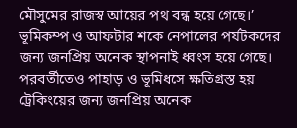মৌসুমের রাজস্ব আয়ের পথ বন্ধ হয়ে গেছে।’ ভূমিকম্প ও আফটার শকে নেপালের পর্যটকদের জন্য জনপ্রিয় অনেক স্থাপনাই ধ্বংস হয়ে গেছে। পরবর্তীতেও পাহাড় ও ভূমিধসে ক্ষতিগ্রস্ত হয় ট্রেকিংয়ের জন্য জনপ্রিয় অনেক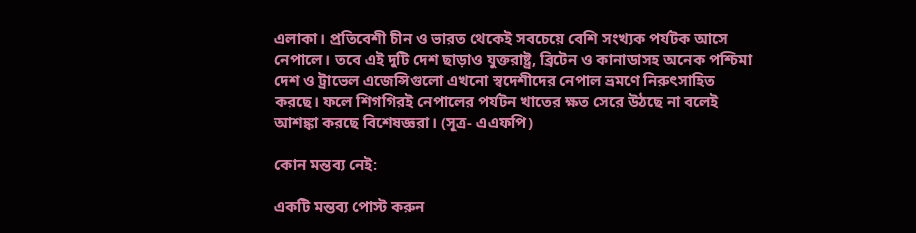এলাকা। প্রতিবেশী চীন ও ভারত থেকেই সবচেয়ে বেশি সংখ্যক পর্যটক আসে নেপালে। তবে এই দুটি দেশ ছাড়াও যুক্তরাষ্ট্র, ব্রিটেন ও কানাডাসহ অনেক পশ্চিমা দেশ ও ট্রাভেল এজেন্সিগুলো এখনো স্বদেশীদের নেপাল ভ্রমণে নিরুৎসাহিত করছে। ফলে শিগগিরই নেপালের পর্যটন খাতের ক্ষত সেরে উঠছে না বলেই আশঙ্কা করছে বিশেষজ্ঞরা। (সূত্র- এএফপি)

কোন মন্তব্য নেই:

একটি মন্তব্য পোস্ট করুন